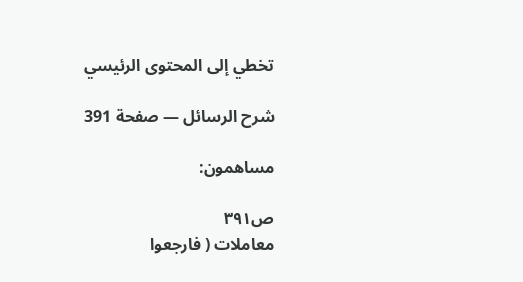تخطي إلى المحتوى الرئيسي

شرح الرسائل — صفحة 391

مساهمون:

ص٣٩١
معاملات ( فارجعوا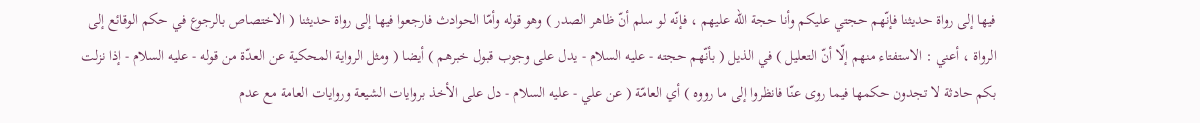فيها إلى رواة حديثنا فإنّهم حجتي عليكم وأنا حجة اللّه عليهم ، فإنّه لو سلم أنّ ظاهر الصدر ) وهو قوله وأمّا الحوادث فارجعوا فيها إلى رواة حديثنا ( الاختصاص بالرجوع في حكم الوقائع إلى الرواة ، أعني : الاستفتاء منهم إلّا أنّ التعليل ) في الذيل ( بأنّهم حجته - عليه السلام - يدل على وجوب قبول خبرهم ) أيضا ( ومثل الرواية المحكية عن العدّة من قوله - عليه السلام - إذا نزلت بكم حادثة لا تجدون حكمها فيما روى عنّا فانظروا إلى ما رووه ) أي العامّة ( عن علي - عليه السلام - دل على الأخذ بروايات الشيعة وروايات العامة مع عدم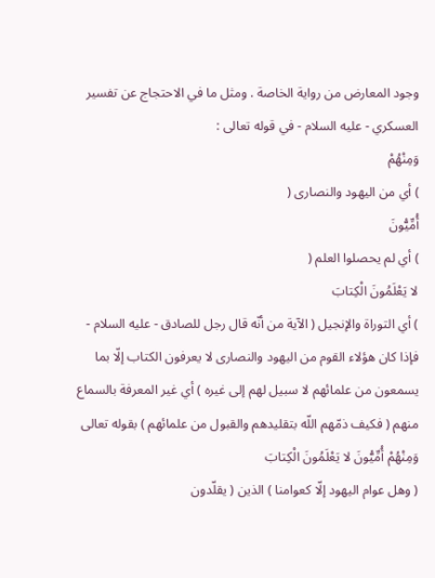وجود المعارض من رواية الخاصة . ومثل ما في الاحتجاج عن تفسير العسكري - عليه السلام - في قوله تعالى :
وَمِنْهُمْ
) أي من اليهود والنصارى (
أُمِّيُّونَ
) أي لم يحصلوا العلم (
لا يَعْلَمُونَ الْكِتابَ
) أي التوراة والإنجيل ( الآية من أنّه قال رجل للصادق - عليه السلام - فإذا كان هؤلاء القوم من اليهود والنصارى لا يعرفون الكتاب إلّا بما يسمعون من علمائهم لا سبيل لهم إلى غيره ) أي غير المعرفة بالسماع منهم ( فكيف ذمّهم اللّه بتقليدهم والقبول من علمائهم ) بقوله تعالى
وَمِنْهُمْ أُمِّيُّونَ لا يَعْلَمُونَ الْكِتابَ
( وهل عوام اليهود إلّا كعوامنا ) الذين ( يقلّدون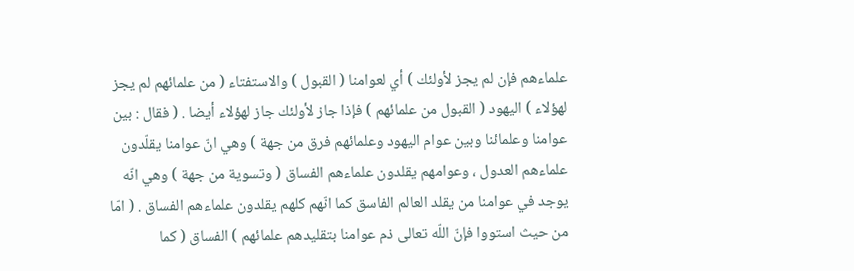علماءهم فإن لم يجز لأولئك ) أي لعوامنا ( القبول ) والاستفتاء ( من علمائهم لم يجز لهؤلاء ) اليهود ( القبول من علمائهم ) فإذا جاز لأولئك جاز لهؤلاء أيضا . ( فقال : بين عوامنا وعلمائنا وبين عوام اليهود وعلمائهم فرق من جهة ) وهي انّ عوامنا يقلّدون علماءهم العدول ، وعوامهم يقلدون علماءهم الفساق ( وتسوية من جهة ) وهي انّه يوجد في عوامنا من يقلد العالم الفاسق كما انّهم كلهم يقلدون علماءهم الفساق . ( امّا من حيث استووا فإنّ اللّه تعالى ذم عوامنا بتقليدهم علمائهم ) الفساق ( كما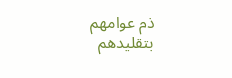ذم عوامهم بتقليدهم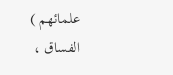علمائهم ) الفساق ،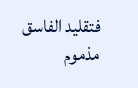فتقليد الفاسق مذموم